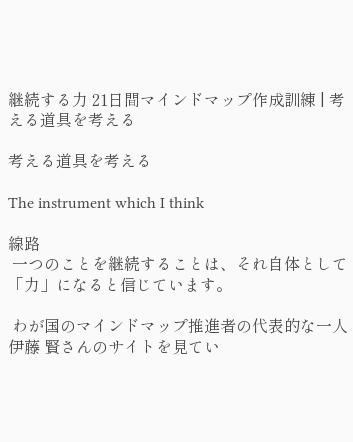継続する力 21日間マインドマップ作成訓練 | 考える道具を考える

考える道具を考える

The instrument which I think

線路
 一つのことを継続することは、それ自体として「力」になると信じています。

 わが国のマインドマップ推進者の代表的な一人伊藤 賢さんのサイトを見てい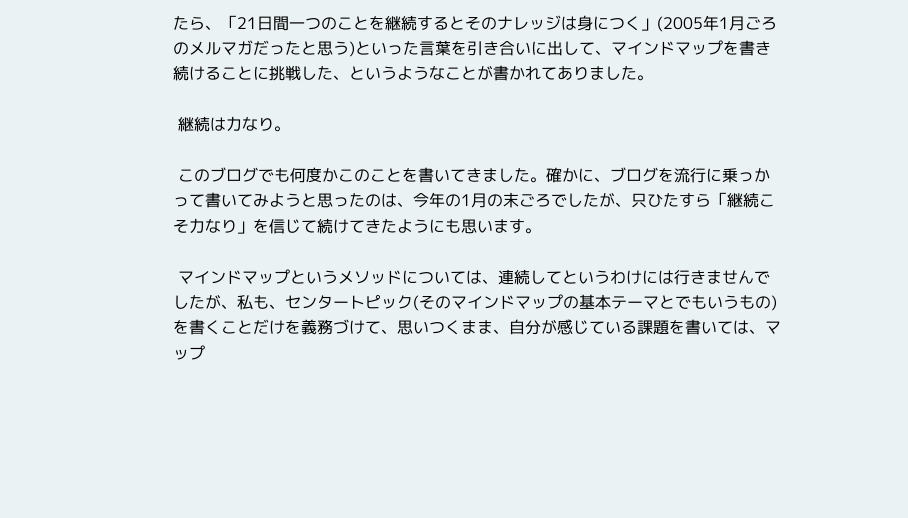たら、「21日間一つのことを継続するとそのナレッジは身につく」(2005年1月ごろのメルマガだったと思う)といった言葉を引き合いに出して、マインドマップを書き続けることに挑戦した、というようなことが書かれてありました。

 継続は力なり。

 このブログでも何度かこのことを書いてきました。確かに、ブログを流行に乗っかって書いてみようと思ったのは、今年の1月の末ごろでしたが、只ひたすら「継続こそ力なり」を信じて続けてきたようにも思います。

 マインドマップというメソッドについては、連続してというわけには行きませんでしたが、私も、センタートピック(そのマインドマップの基本テーマとでもいうもの)を書くことだけを義務づけて、思いつくまま、自分が感じている課題を書いては、マップ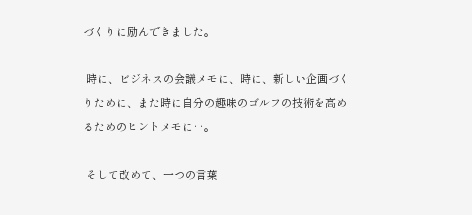づくりに励んできました。

 時に、ビジネスの会議メモに、時に、新しい企画づくりために、また時に自分の趣味のゴルフの技術を高めるためのヒントメモに‥。

 そして改めて、一つの言葉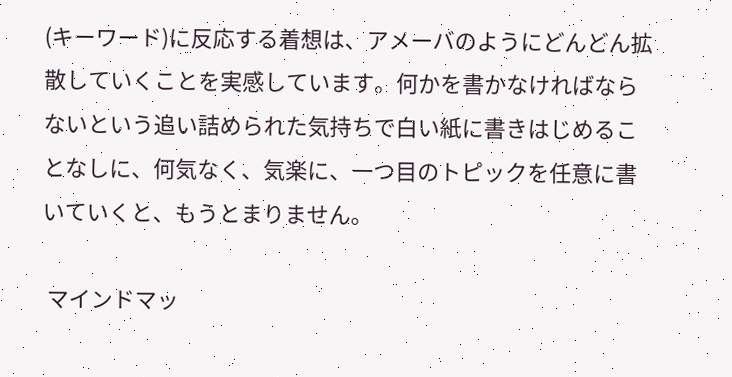(キーワード)に反応する着想は、アメーバのようにどんどん拡散していくことを実感しています。何かを書かなければならないという追い詰められた気持ちで白い紙に書きはじめることなしに、何気なく、気楽に、一つ目のトピックを任意に書いていくと、もうとまりません。

 マインドマッ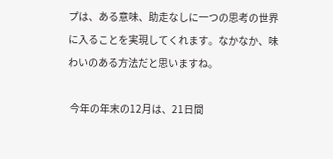プは、ある意味、助走なしに一つの思考の世界に入ることを実現してくれます。なかなか、味わいのある方法だと思いますね。

 今年の年末の12月は、21日間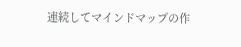連続してマインドマップの作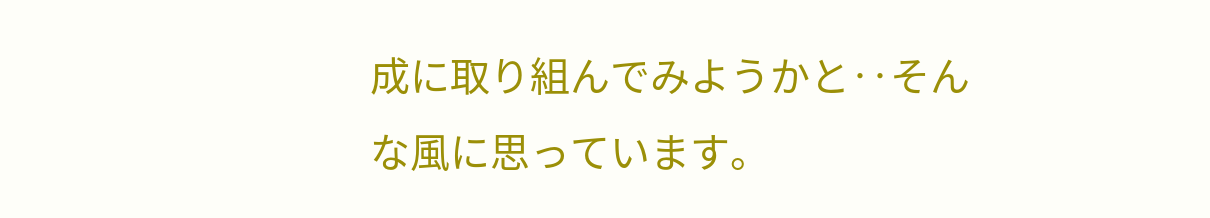成に取り組んでみようかと‥そんな風に思っています。